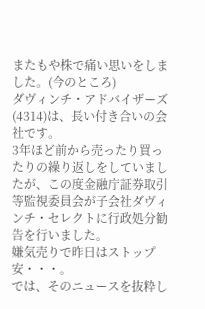またもや株で痛い思いをしました。(今のところ)
ダヴィンチ・アドバイザーズ(4314)は、長い付き合いの会社です。
3年ほど前から売ったり買ったりの繰り返しをしていましたが、この度金融庁証券取引等監視委員会が子会社ダヴィンチ・セレクトに行政処分勧告を行いました。
嫌気売りで昨日はストップ安・・・。
では、そのニュースを抜粋し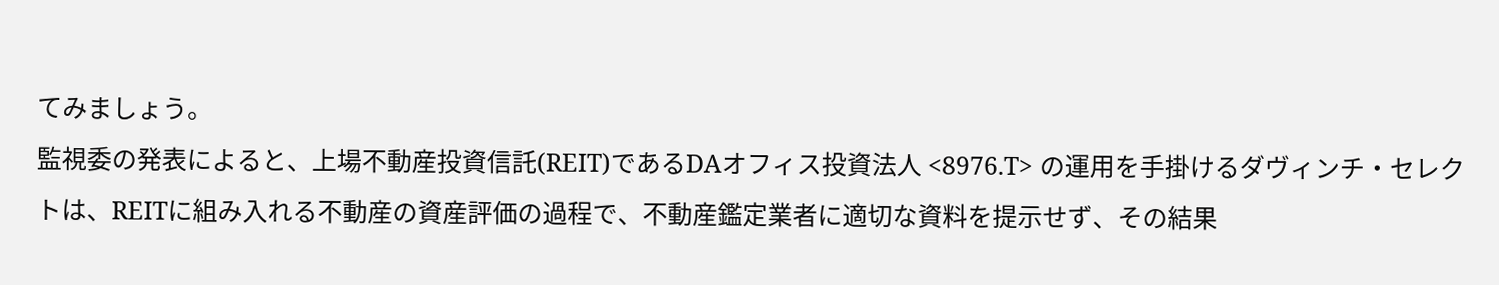てみましょう。
監視委の発表によると、上場不動産投資信託(REIT)であるDAオフィス投資法人 <8976.T> の運用を手掛けるダヴィンチ・セレクトは、REITに組み入れる不動産の資産評価の過程で、不動産鑑定業者に適切な資料を提示せず、その結果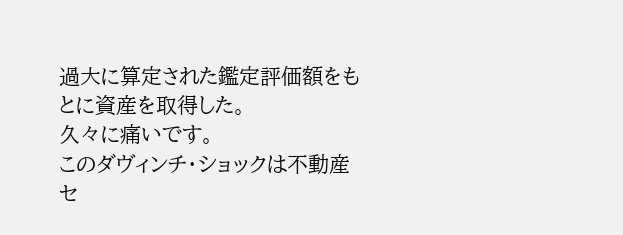過大に算定された鑑定評価額をもとに資産を取得した。
久々に痛いです。
このダヴィンチ・ショックは不動産セ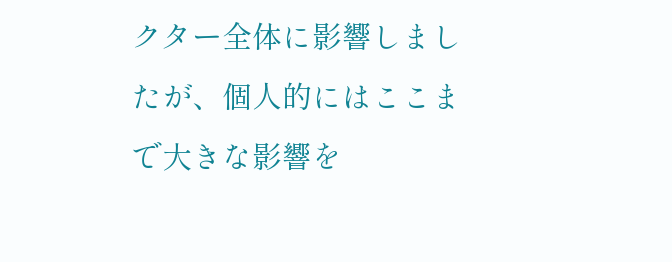クター全体に影響しましたが、個人的にはここまで大きな影響を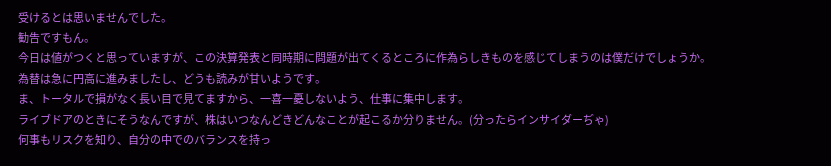受けるとは思いませんでした。
勧告ですもん。
今日は値がつくと思っていますが、この決算発表と同時期に問題が出てくるところに作為らしきものを感じてしまうのは僕だけでしょうか。
為替は急に円高に進みましたし、どうも読みが甘いようです。
ま、トータルで損がなく長い目で見てますから、一喜一憂しないよう、仕事に集中します。
ライブドアのときにそうなんですが、株はいつなんどきどんなことが起こるか分りません。(分ったらインサイダーぢゃ)
何事もリスクを知り、自分の中でのバランスを持っ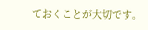ておくことが大切です。